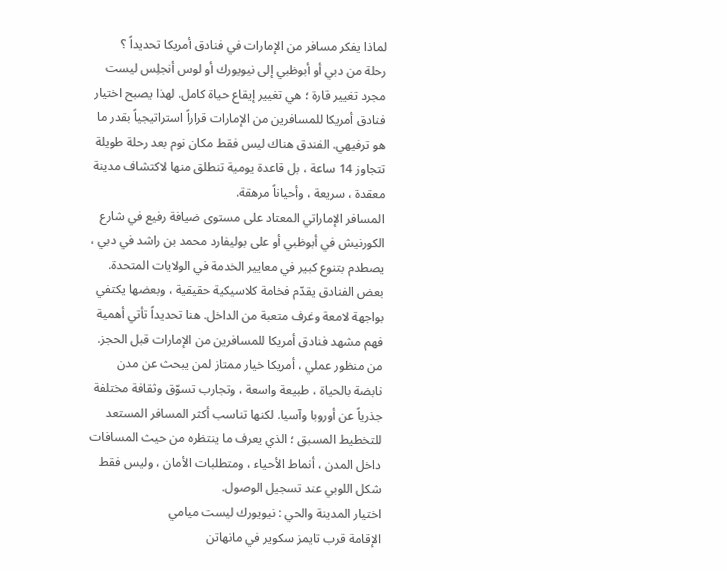لماذا يفكر مسافر من الإمارات في فنادق أمريكا تحديداً ؟
رحلة من دبي أو أبوظبي إلى نيويورك أو لوس أنجلِس ليست مجرد تغيير قارة ؛ هي تغيير إيقاع حياة كامل. لهذا يصبح اختيار فنادق أمريكا للمسافرين من الإمارات قراراً استراتيجياً بقدر ما هو ترفيهي. الفندق هناك ليس فقط مكان نوم بعد رحلة طويلة تتجاوز 14 ساعة ، بل قاعدة يومية تنطلق منها لاكتشاف مدينة معقدة ، سريعة ، وأحياناً مرهقة.
المسافر الإماراتي المعتاد على مستوى ضيافة رفيع في شارع الكورنيش في أبوظبي أو على بوليفارد محمد بن راشد في دبي ، يصطدم بتنوع كبير في معايير الخدمة في الولايات المتحدة. بعض الفنادق يقدّم فخامة كلاسيكية حقيقية ، وبعضها يكتفي بواجهة لامعة وغرف متعبة من الداخل. هنا تحديداً تأتي أهمية فهم مشهد فنادق أمريكا للمسافرين من الإمارات قبل الحجز.
من منظور عملي ، أمريكا خيار ممتاز لمن يبحث عن مدن نابضة بالحياة ، طبيعة واسعة ، وتجارب تسوّق وثقافة مختلفة جذرياً عن أوروبا وآسيا. لكنها تناسب أكثر المسافر المستعد للتخطيط المسبق ؛ الذي يعرف ما ينتظره من حيث المسافات داخل المدن ، أنماط الأحياء ، ومتطلبات الأمان ، وليس فقط شكل اللوبي عند تسجيل الوصول.
اختيار المدينة والحي : نيويورك ليست ميامي
الإقامة قرب تايمز سكوير في مانهاتن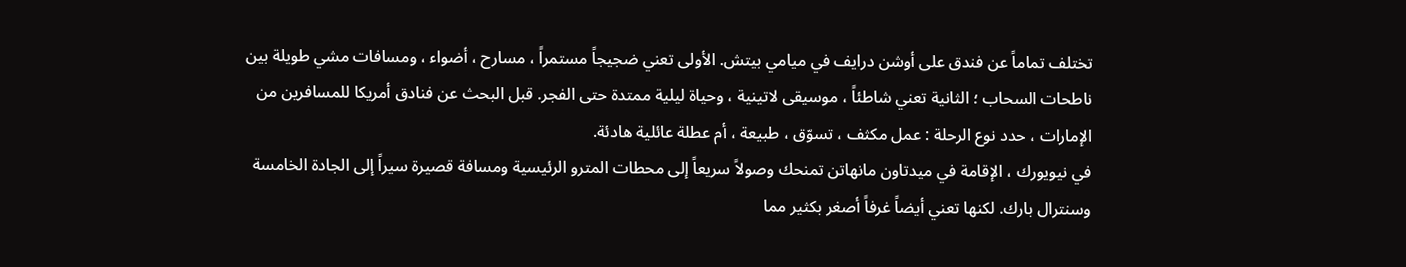تختلف تماماً عن فندق على أوشن درايف في ميامي بيتش. الأولى تعني ضجيجاً مستمراً ، مسارح ، أضواء ، ومسافات مشي طويلة بين ناطحات السحاب ؛ الثانية تعني شاطئاً ، موسيقى لاتينية ، وحياة ليلية ممتدة حتى الفجر. قبل البحث عن فنادق أمريكا للمسافرين من الإمارات ، حدد نوع الرحلة : عمل مكثف ، تسوّق ، طبيعة ، أم عطلة عائلية هادئة.
في نيويورك ، الإقامة في ميدتاون مانهاتن تمنحك وصولاً سريعاً إلى محطات المترو الرئيسية ومسافة قصيرة سيراً إلى الجادة الخامسة وسنترال بارك. لكنها تعني أيضاً غرفاً أصغر بكثير مما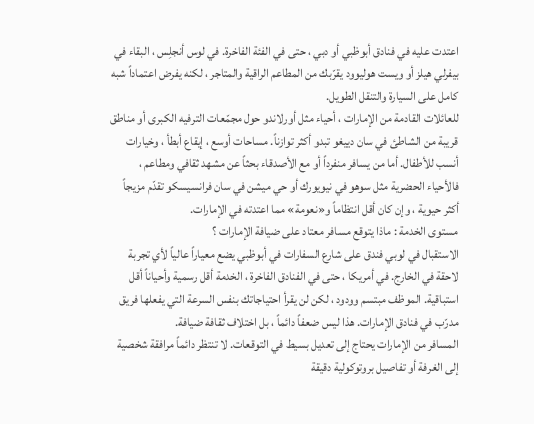اعتدت عليه في فنادق أبوظبي أو دبي ، حتى في الفئة الفاخرة. في لوس أنجلِس ، البقاء في بيفرلي هيلز أو ويست هوليوود يقرّبك من المطاعم الراقية والمتاجر ، لكنه يفرض اعتماداً شبه كامل على السيارة والتنقل الطويل.
للعائلات القادمة من الإمارات ، أحياء مثل أورلاندو حول مجمّعات الترفيه الكبرى أو مناطق قريبة من الشاطئ في سان دييغو تبدو أكثر توازناً. مساحات أوسع ، إيقاع أبطأ ، وخيارات أنسب للأطفال. أما من يسافر منفرداً أو مع الأصدقاء بحثاً عن مشهد ثقافي ومطاعم ، فالأحياء الحضرية مثل سوهو في نيويورك أو حي ميشن في سان فرانسيسكو تقدّم مزيجاً أكثر حيوية ، وإن كان أقل انتظاماً و«نعومة» مما اعتدته في الإمارات.
مستوى الخدمة : ماذا يتوقع مسافر معتاد على ضيافة الإمارات ؟
الاستقبال في لوبي فندق على شارع السفارات في أبوظبي يضع معياراً عالياً لأي تجربة لاحقة في الخارج. في أمريكا ، حتى في الفنادق الفاخرة ، الخدمة أقل رسمية وأحياناً أقل استباقية. الموظف مبتسم وودود ، لكن لن يقرأ احتياجاتك بنفس السرعة التي يفعلها فريق مدرّب في فنادق الإمارات. هذا ليس ضعفاً دائماً ، بل اختلاف ثقافة ضيافة.
المسافر من الإمارات يحتاج إلى تعديل بسيط في التوقعات. لا تنتظر دائماً مرافقة شخصية إلى الغرفة أو تفاصيل بروتوكولية دقيقة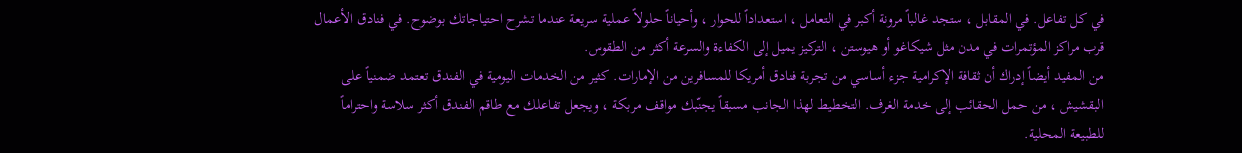في كل تفاعل. في المقابل ، ستجد غالباً مرونة أكبر في التعامل ، استعداداً للحوار ، وأحياناً حلولاً عملية سريعة عندما تشرح احتياجاتك بوضوح. في فنادق الأعمال قرب مراكز المؤتمرات في مدن مثل شيكاغو أو هيوستن ، التركيز يميل إلى الكفاءة والسرعة أكثر من الطقوس.
من المفيد أيضاً إدراك أن ثقافة الإكرامية جزء أساسي من تجربة فنادق أمريكا للمسافرين من الإمارات. كثير من الخدمات اليومية في الفندق تعتمد ضمنياً على البقشيش ، من حمل الحقائب إلى خدمة الغرف. التخطيط لهذا الجانب مسبقاً يجنّبك مواقف مربكة ، ويجعل تفاعلك مع طاقم الفندق أكثر سلاسة واحتراماً للطبيعة المحلية.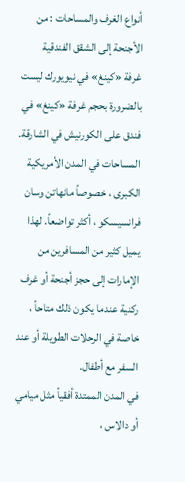أنواع الغرف والمساحات : من الأجنحة إلى الشقق الفندقية
غرفة «كينغ» في نيويورك ليست بالضرورة بحجم غرفة «كينغ» في فندق على الكورنيش في الشارقة. المساحات في المدن الأمريكية الكبرى ، خصوصاً مانهاتن وسان فرانسيسكو ، أكثر تواضعاً. لهذا يميل كثير من المسافرين من الإمارات إلى حجز أجنحة أو غرف ركنية عندما يكون ذلك متاحاً ، خاصة في الرحلات الطويلة أو عند السفر مع أطفال.
في المدن الممتدة أفقياً مثل ميامي أو دالاس ،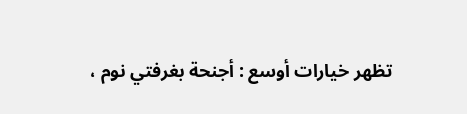تظهر خيارات أوسع : أجنحة بغرفتي نوم ،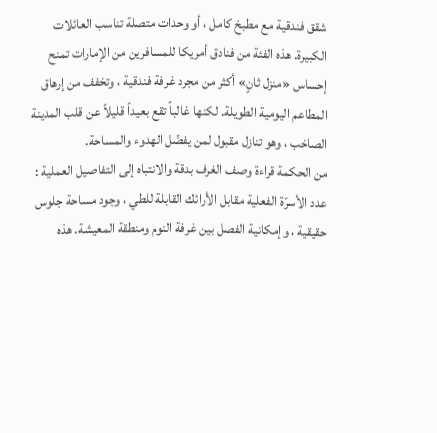شقق فندقية مع مطبخ كامل ، أو وحدات متصلة تناسب العائلات الكبيرة. هذه الفئة من فنادق أمريكا للمسافرين من الإمارات تمنح إحساس «منزل ثانٍ» أكثر من مجرد غرفة فندقية ، وتخفف من إرهاق المطاعم اليومية الطويلة. لكنها غالباً تقع بعيداً قليلاً عن قلب المدينة الصاخب ، وهو تنازل مقبول لمن يفضّل الهدوء والمساحة.
من الحكمة قراءة وصف الغرف بدقة والانتباه إلى التفاصيل العملية : عدد الأسرّة الفعلية مقابل الأرائك القابلة للطي ، وجود مساحة جلوس حقيقية ، وإمكانية الفصل بين غرفة النوم ومنطقة المعيشة. هذه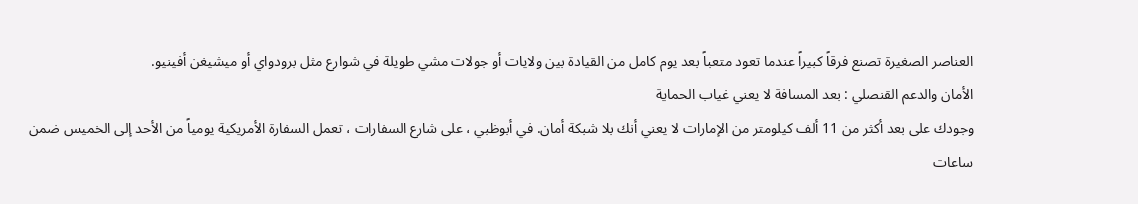العناصر الصغيرة تصنع فرقاً كبيراً عندما تعود متعباً بعد يوم كامل من القيادة بين ولايات أو جولات مشي طويلة في شوارع مثل برودواي أو ميشيغن أفينيو.
الأمان والدعم القنصلي : بعد المسافة لا يعني غياب الحماية
وجودك على بعد أكثر من 11 ألف كيلومتر من الإمارات لا يعني أنك بلا شبكة أمان. في أبوظبي ، على شارع السفارات ، تعمل السفارة الأمريكية يومياً من الأحد إلى الخميس ضمن ساعات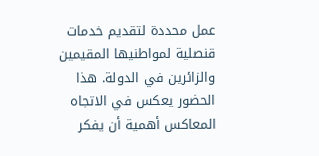عمل محددة لتقديم خدمات قنصلية لمواطنيها المقيمين والزائرين في الدولة. هذا الحضور يعكس في الاتجاه المعاكس أهمية أن يفكر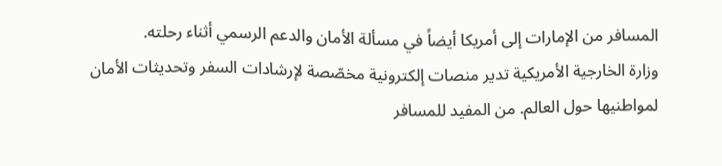المسافر من الإمارات إلى أمريكا أيضاً في مسألة الأمان والدعم الرسمي أثناء رحلته.
وزارة الخارجية الأمريكية تدير منصات إلكترونية مخصّصة لإرشادات السفر وتحديثات الأمان لمواطنيها حول العالم. من المفيد للمسافر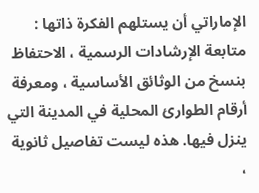الإماراتي أن يستلهم الفكرة ذاتها : متابعة الإرشادات الرسمية ، الاحتفاظ بنسخ من الوثائق الأساسية ، ومعرفة أرقام الطوارئ المحلية في المدينة التي ينزل فيها. هذه ليست تفاصيل ثانوية ،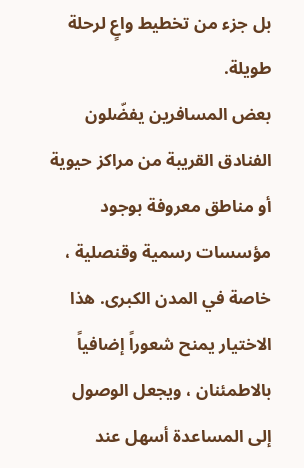بل جزء من تخطيط واعٍ لرحلة طويلة.
بعض المسافرين يفضّلون الفنادق القريبة من مراكز حيوية أو مناطق معروفة بوجود مؤسسات رسمية وقنصلية ، خاصة في المدن الكبرى. هذا الاختيار يمنح شعوراً إضافياً بالاطمئنان ، ويجعل الوصول إلى المساعدة أسهل عند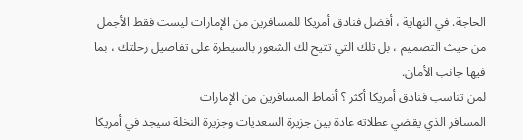الحاجة. في النهاية ، أفضل فنادق أمريكا للمسافرين من الإمارات ليست فقط الأجمل من حيث التصميم ، بل تلك التي تتيح لك الشعور بالسيطرة على تفاصيل رحلتك ، بما فيها جانب الأمان.
لمن تناسب فنادق أمريكا أكثر ؟ أنماط المسافرين من الإمارات
المسافر الذي يقضي عطلاته عادة بين جزيرة السعديات وجزيرة النخلة سيجد في أمريكا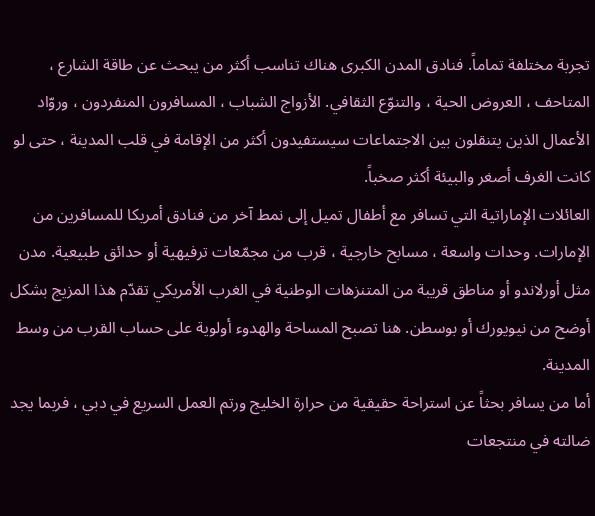تجربة مختلفة تماماً. فنادق المدن الكبرى هناك تناسب أكثر من يبحث عن طاقة الشارع ، المتاحف ، العروض الحية ، والتنوّع الثقافي. الأزواج الشباب ، المسافرون المنفردون ، وروّاد الأعمال الذين يتنقلون بين الاجتماعات سيستفيدون أكثر من الإقامة في قلب المدينة ، حتى لو كانت الغرف أصغر والبيئة أكثر صخباً.
العائلات الإماراتية التي تسافر مع أطفال تميل إلى نمط آخر من فنادق أمريكا للمسافرين من الإمارات. وحدات واسعة ، مسابح خارجية ، قرب من مجمّعات ترفيهية أو حدائق طبيعية. مدن مثل أورلاندو أو مناطق قريبة من المتنزهات الوطنية في الغرب الأمريكي تقدّم هذا المزيج بشكل أوضح من نيويورك أو بوسطن. هنا تصبح المساحة والهدوء أولوية على حساب القرب من وسط المدينة.
أما من يسافر بحثاً عن استراحة حقيقية من حرارة الخليج ورتم العمل السريع في دبي ، فربما يجد ضالته في منتجعات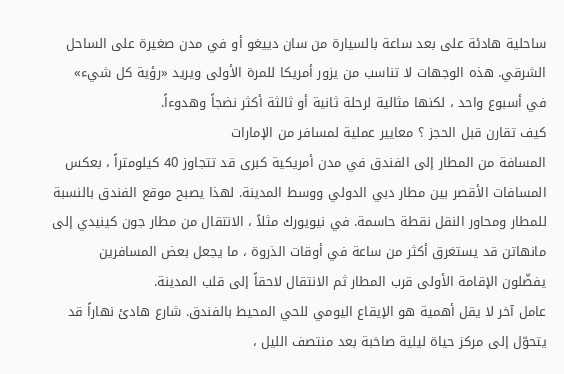ساحلية هادئة على بعد ساعة بالسيارة من سان دييغو أو في مدن صغيرة على الساحل الشرقي. هذه الوجهات لا تناسب من يزور أمريكا للمرة الأولى ويريد «رؤية كل شيء» في أسبوع واحد ، لكنها مثالية لرحلة ثانية أو ثالثة أكثر نضجاً وهدوءاً.
كيف تقارن قبل الحجز ؟ معايير عملية لمسافر من الإمارات
المسافة من المطار إلى الفندق في مدن أمريكية كبرى قد تتجاوز 40 كيلومتراً ، بعكس المسافات الأقصر بين مطار دبي الدولي ووسط المدينة. لهذا يصبح موقع الفندق بالنسبة للمطار ومحاور النقل نقطة حاسمة. في نيويورك مثلاً ، الانتقال من مطار جون كينيدي إلى مانهاتن قد يستغرق أكثر من ساعة في أوقات الذروة ، ما يجعل بعض المسافرين يفضّلون الإقامة الأولى قرب المطار ثم الانتقال لاحقاً إلى قلب المدينة.
عامل آخر لا يقل أهمية هو الإيقاع اليومي للحي المحيط بالفندق. شارع هادئ نهاراً قد يتحوّل إلى مركز حياة ليلية صاخبة بعد منتصف الليل ،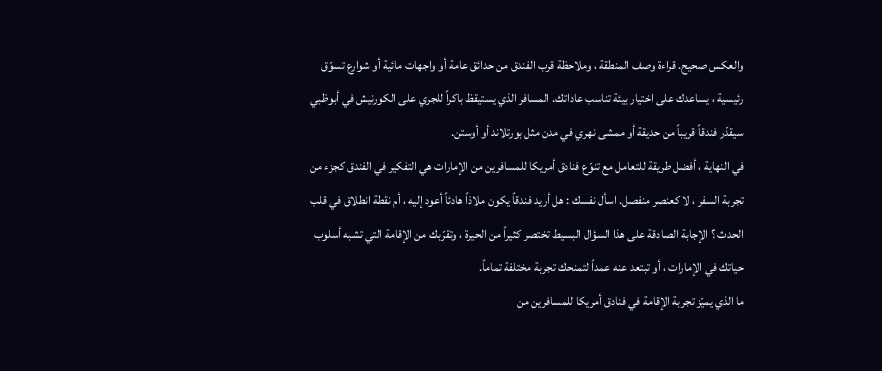والعكس صحيح. قراءة وصف المنطقة ، وملاحظة قرب الفندق من حدائق عامة أو واجهات مائية أو شوارع تسوّق رئيسية ، يساعدك على اختيار بيئة تناسب عاداتك. المسافر الذي يستيقظ باكراً للجري على الكورنيش في أبوظبي سيقدّر فندقاً قريباً من حديقة أو ممشى نهري في مدن مثل بورتلاند أو أوستن.
في النهاية ، أفضل طريقة للتعامل مع تنوّع فنادق أمريكا للمسافرين من الإمارات هي التفكير في الفندق كجزء من تجربة السفر ، لا كعنصر منفصل. اسأل نفسك : هل أريد فندقاً يكون ملاذاً هادئاً أعود إليه ، أم نقطة انطلاق في قلب الحدث ؟ الإجابة الصادقة على هذا السؤال البسيط تختصر كثيراً من الحيرة ، وتقرّبك من الإقامة التي تشبه أسلوب حياتك في الإمارات ، أو تبتعد عنه عمداً لتمنحك تجربة مختلفة تماماً.
ما الذي يميّز تجربة الإقامة في فنادق أمريكا للمسافرين من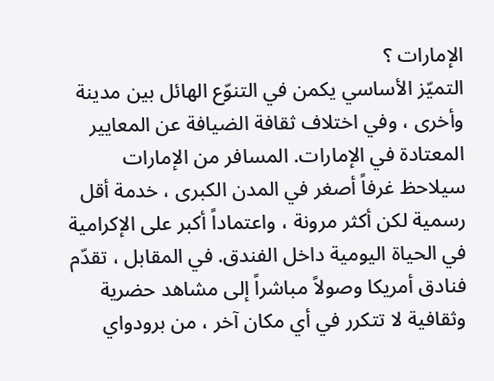الإمارات ؟
التميّز الأساسي يكمن في التنوّع الهائل بين مدينة وأخرى ، وفي اختلاف ثقافة الضيافة عن المعايير المعتادة في الإمارات. المسافر من الإمارات سيلاحظ غرفاً أصغر في المدن الكبرى ، خدمة أقل رسمية لكن أكثر مرونة ، واعتماداً أكبر على الإكرامية في الحياة اليومية داخل الفندق. في المقابل ، تقدّم فنادق أمريكا وصولاً مباشراً إلى مشاهد حضرية وثقافية لا تتكرر في أي مكان آخر ، من برودواي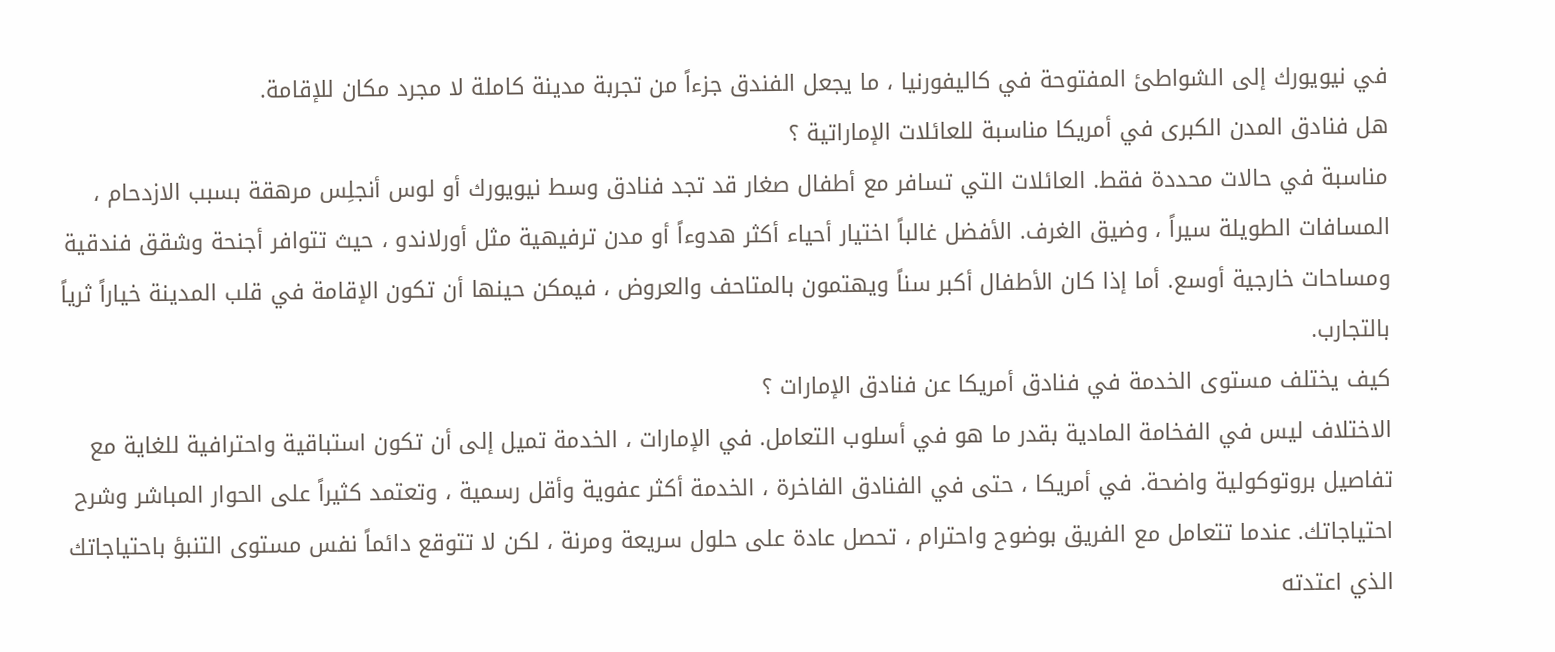في نيويورك إلى الشواطئ المفتوحة في كاليفورنيا ، ما يجعل الفندق جزءاً من تجربة مدينة كاملة لا مجرد مكان للإقامة.
هل فنادق المدن الكبرى في أمريكا مناسبة للعائلات الإماراتية ؟
مناسبة في حالات محددة فقط. العائلات التي تسافر مع أطفال صغار قد تجد فنادق وسط نيويورك أو لوس أنجلِس مرهقة بسبب الازدحام ، المسافات الطويلة سيراً ، وضيق الغرف. الأفضل غالباً اختيار أحياء أكثر هدوءاً أو مدن ترفيهية مثل أورلاندو ، حيث تتوافر أجنحة وشقق فندقية ومساحات خارجية أوسع. أما إذا كان الأطفال أكبر سناً ويهتمون بالمتاحف والعروض ، فيمكن حينها أن تكون الإقامة في قلب المدينة خياراً ثرياً بالتجارب.
كيف يختلف مستوى الخدمة في فنادق أمريكا عن فنادق الإمارات ؟
الاختلاف ليس في الفخامة المادية بقدر ما هو في أسلوب التعامل. في الإمارات ، الخدمة تميل إلى أن تكون استباقية واحترافية للغاية مع تفاصيل بروتوكولية واضحة. في أمريكا ، حتى في الفنادق الفاخرة ، الخدمة أكثر عفوية وأقل رسمية ، وتعتمد كثيراً على الحوار المباشر وشرح احتياجاتك. عندما تتعامل مع الفريق بوضوح واحترام ، تحصل عادة على حلول سريعة ومرنة ، لكن لا تتوقع دائماً نفس مستوى التنبؤ باحتياجاتك الذي اعتدته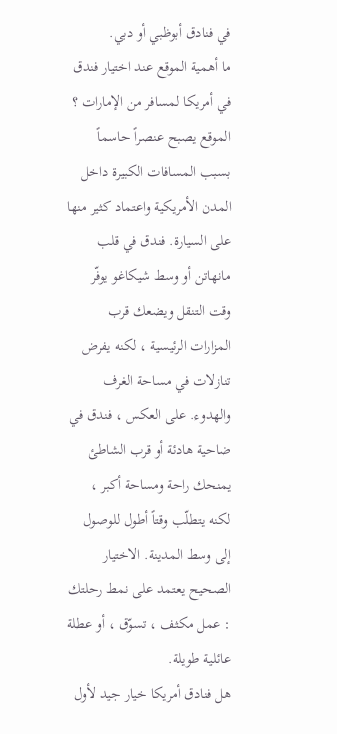في فنادق أبوظبي أو دبي.
ما أهمية الموقع عند اختيار فندق في أمريكا لمسافر من الإمارات ؟
الموقع يصبح عنصراً حاسماً بسبب المسافات الكبيرة داخل المدن الأمريكية واعتماد كثير منها على السيارة. فندق في قلب مانهاتن أو وسط شيكاغو يوفّر وقت التنقل ويضعك قرب المزارات الرئيسية ، لكنه يفرض تنازلات في مساحة الغرف والهدوء. على العكس ، فندق في ضاحية هادئة أو قرب الشاطئ يمنحك راحة ومساحة أكبر ، لكنه يتطلّب وقتاً أطول للوصول إلى وسط المدينة. الاختيار الصحيح يعتمد على نمط رحلتك : عمل مكثف ، تسوّق ، أو عطلة عائلية طويلة.
هل فنادق أمريكا خيار جيد لأول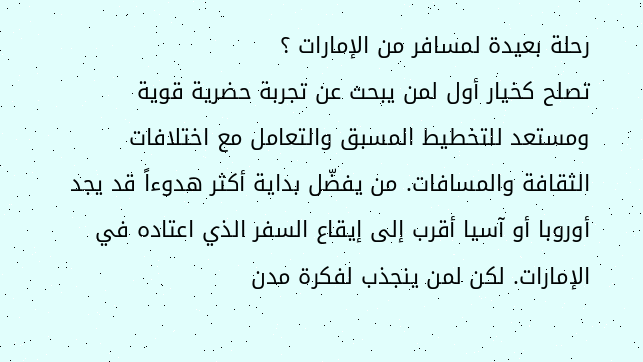رحلة بعيدة لمسافر من الإمارات ؟
تصلح كخيار أول لمن يبحث عن تجربة حضرية قوية ومستعد للتخطيط المسبق والتعامل مع اختلافات الثقافة والمسافات. من يفضّل بداية أكثر هدوءاً قد يجد أوروبا أو آسيا أقرب إلى إيقاع السفر الذي اعتاده في الإمارات. لكن لمن ينجذب لفكرة مدن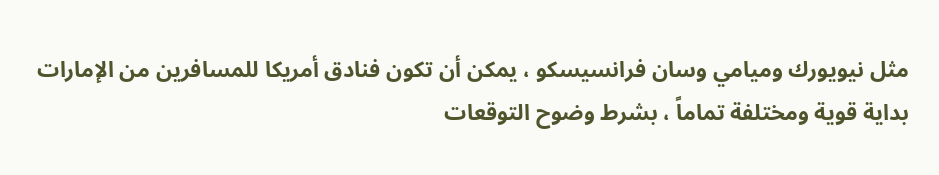مثل نيويورك وميامي وسان فرانسيسكو ، يمكن أن تكون فنادق أمريكا للمسافرين من الإمارات بداية قوية ومختلفة تماماً ، بشرط وضوح التوقعات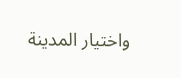واختيار المدينة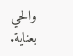والحي بعناية.